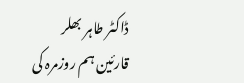ڈاکٹر طاہر بھلر
قارئین ہم روزمرہ کی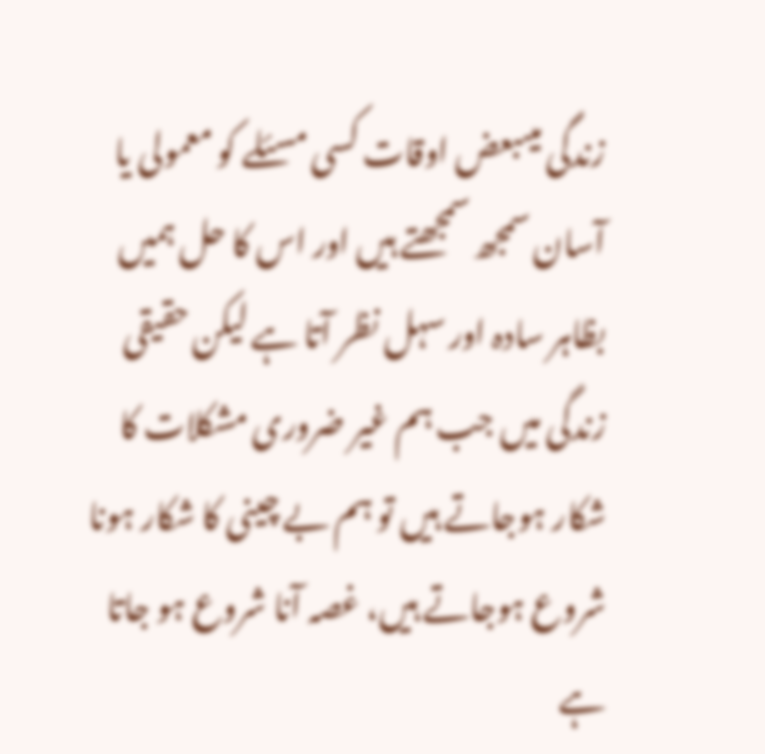زندگی میںبعض اوقات کسی مسئلے کو معمولی یا آسان سمجھ سمجھتے ہیں اور اس کا حل ہمیں بظاہر سادہ اور سہل نظر آتا ہے لیکن حقیقی زندگی میں جب ہم غیر ضروری مشکلات کا شکار ہوجاتے ہیں تو ہم بے چینی کا شکار ہونا شروع ہوجاتے ہیں، غصہ آنا شروع ہو جاتا ہے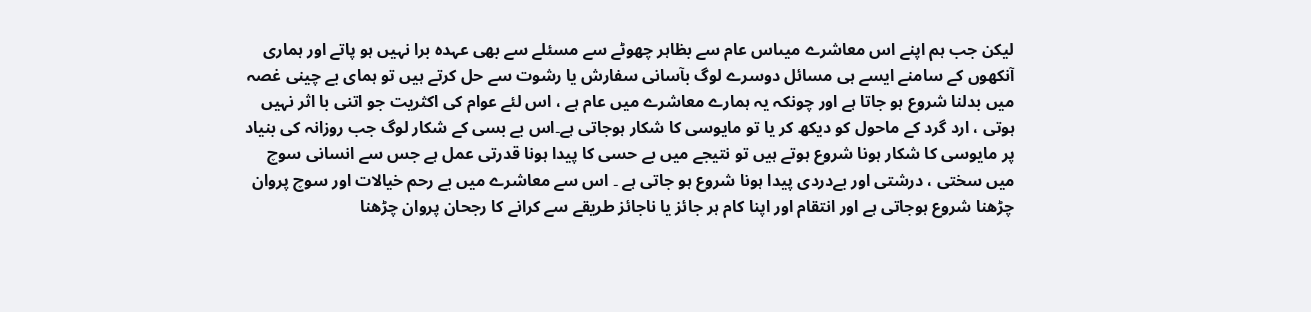لیکن جب ہم اپنے اس معاشرے میںاس عام سے بظاہر چھوٹے سے مسئلے سے بھی عہدہ برا نہیں ہو پاتے اور ہماری آنکھوں کے سامنے ایسے ہی مسائل دوسرے لوگ بآسانی سفارش یا رشوت سے حل کرتے ہیں تو ہمای بے چینی غصہ میں بدلنا شروع ہو جاتا ہے اور چونکہ یہ ہمارے معاشرے میں عام ہے ، اس لئے عوام کی اکثریت جو اتنی با اثر نہیں ہوتی ، ارد گرد کے ماحول کو دیکھ کر یا تو مایوسی کا شکار ہوجاتی ہے۔اس بے بسی کے شکار لوگ جب روزانہ کی بنیاد پر مایوسی کا شکار ہونا شروع ہوتے ہیں تو نتیجے میں بے حسی کا پیدا ہونا قدرتی عمل ہے جس سے انسانی سوچ میں سختی ، درشتی اور بےدردی پیدا ہونا شروع ہو جاتی ہے ۔ اس سے معاشرے میں بے رحم خیالات اور سوچ پروان چڑھنا شروع ہوجاتی ہے اور انتقام اور اپنا کام ہر جائز یا ناجائز طریقے سے کرانے کا رجحان پروان چڑھنا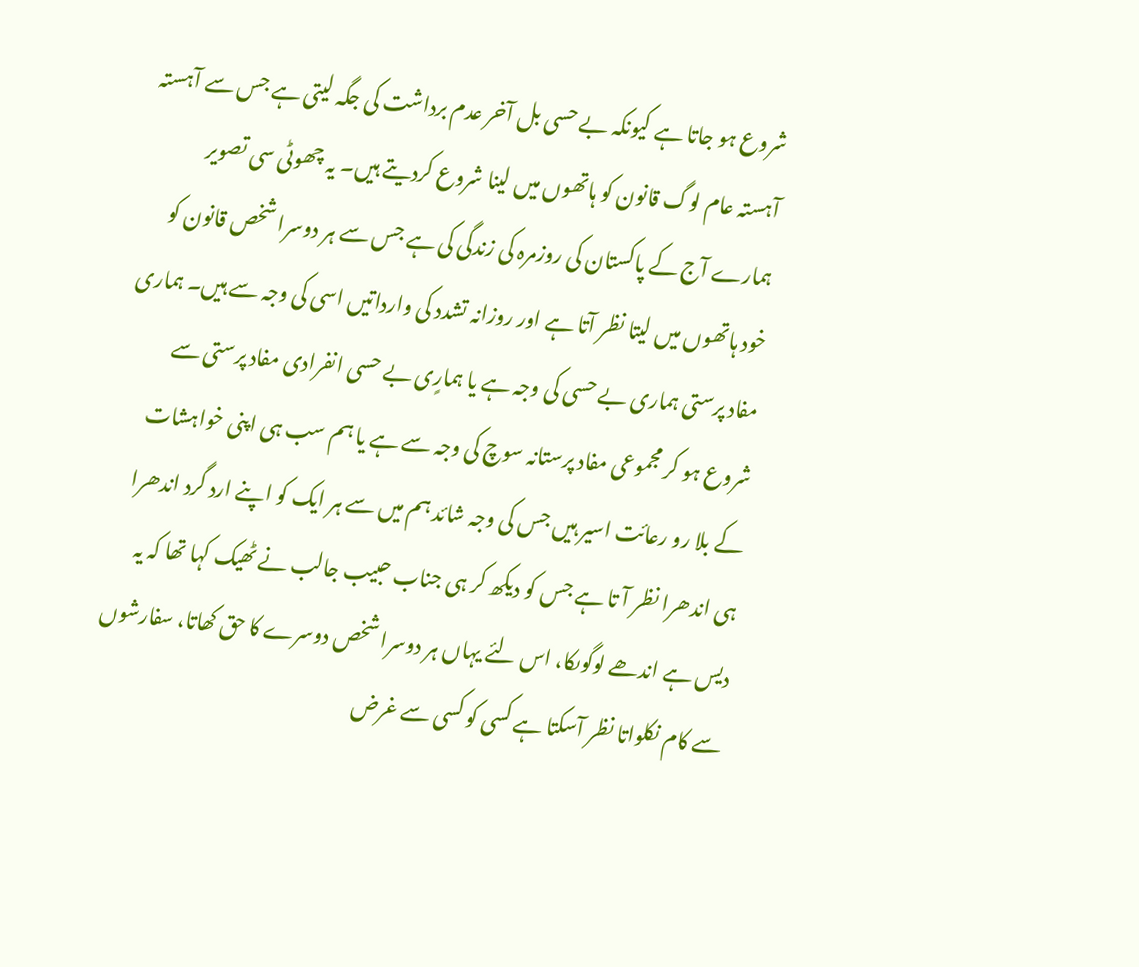شروع ہو جاتا ہے کیونکہ بے حسی بل آخر عدم برداشت کی جگہ لیتی ہے جس سے آہستہ آہستہ عام لوگ قانون کو ہاتھوں میں لینا شروع کردیتے ہیں۔ یہ چھوٹی سی تصویر ہمارے آج کے پاکستان کی روزمرہ کی زندگی کی ہے جس سے ہر دوسرا شخص قانون کو خود ہاتھوں میں لیتا نظر آتا ہے اور روزانہ تشدد کی وارداتیں اسی کی وجہ سے ہیں۔ ہماری مفاد پرستی ہماری بے حسی کی وجہ ہے یا ہمارٍی بے حسی انفرادی مفاد پرستی سے شروع ہو کر مجموعی مفاد پرستانہ سوچ کی وجہ سے ہے یا ہم سب ہی اپنی خواہشات کے بلا رو رعائت اسیر ہیں جس کی وجہ شائد ہم میں سے ہر ایک کو اپنے ارد گرد اندھرا ہی اندھرا نظر آ تا ہے جس کو دیکھ کر ہی جناب حبیب جالب نے ٹھیک کہا تھا کہ یہ دیس ہے اندھے لوگوںکا، اس لئے یہاں ہر دوسرا شخص دوسرے کا حق کھاتا، سفارشوں سے کام نکلواتا نظر آسکتا ہے کسی کو کسی سے غرض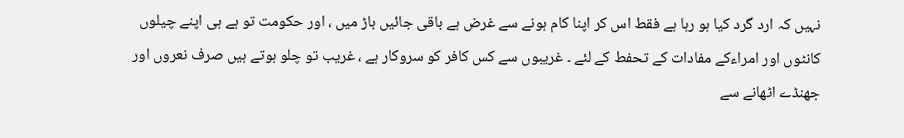نہیں کہ ارد گرد کیا ہو رہا ہے فقط اس کر اپنا کام ہونے سے غرض ہے باقی جائیں باڑ میں ، اور حکومت تو ہے ہی اپنے چیلوں کانٹوں اور امراءکے مفادات کے تحفط کے لئے ۔ غریبوں سے کس کافر کو سروکار ہے ، غریب تو چلو ہوتے ہیں صرف نعروں اور جھنڈے اٹھانے سے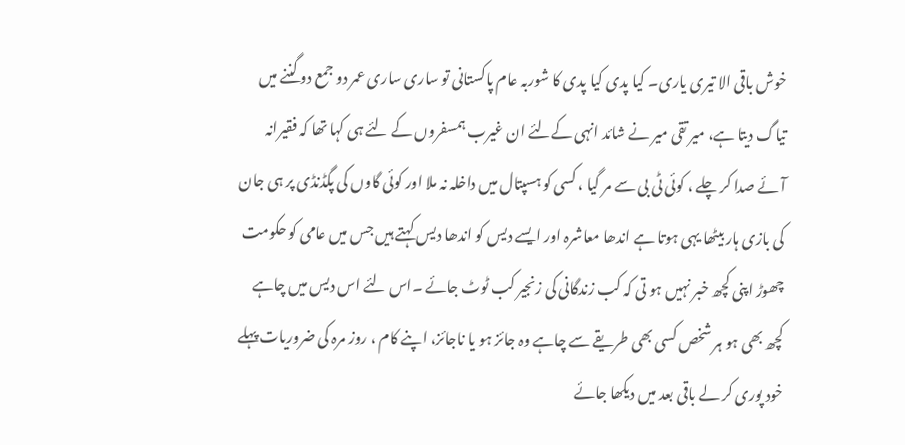خوش باقی الا تیری یاری۔ کیا پدی کیا پدی کا شوربہ عام پاکستانی تو ساری ساری عمر دو جمع دو گننے میں تیاگ دیتا ہے، میر تقی میر نے شائد انہی کےلئے ان غیرب ہمسفروں کے لئے ہی کہا تھا کہ فقیرانہ آئے صدا کر چلے ، کوئی ٹی بی سے مر گیا ، کسی کو ہسپتال میں داخلہ نہ ملا اور کوئی گاوں کی پگڈنڈی پر ہی جان کی بازی ہار بیٹھا یہی ہوتا ہے اندھا معاشرہ اور ایسے دیس کو اندھا دیس کہتے ہیں جس میں عامی کو حکومت چھوڑ اپنی کچھ خبر نہیں ہو تی کہ کب زندگانی کی زنجیر کب ٹوٹ جائے ۔اس لئے اس دیس میں چاہے کچھ بھی ہو ہر شخص کسی بھی طریقے سے چاہے وہ جائز ہو یا ناجائز، اپنے کام ، روز مرہ کی ضروریات پہلے خود پوری کر لے باقی بعد میں دیکھا جائے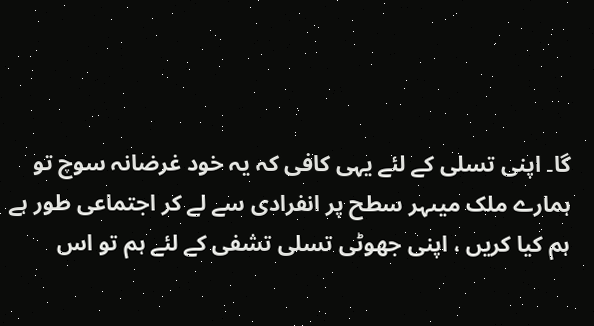گا۔ اپنی تسلی کے لئے یہی کافی کہ یہ خود غرضانہ سوچ تو ہمارے ملک میںہر سطح پر انفرادی سے لے کر اجتماعی طور ہے ہم کیا کریں ، اپنی جھوٹی تسلی تشفی کے لئے ہم تو اس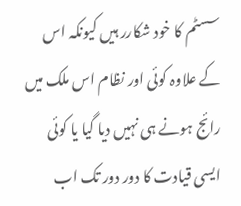سسٹم کا خود شکارر ہیں کیونکہ اس کے علاوہ کوئی اور نظام اس ملک میں رائج ہونے ہی نہیں دیا گیا یا کوئی ایسی قیادت کا دور دور تک اب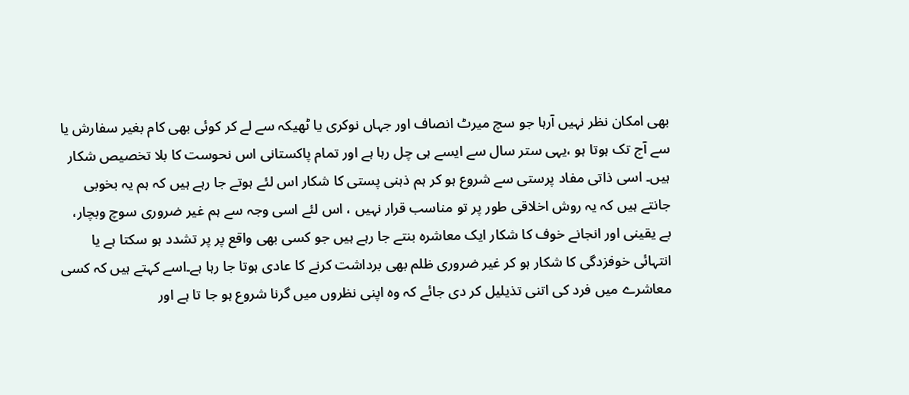بھی امکان نظر نہیں آرہا جو سچ میرٹ انصاف اور جہاں نوکری یا ٹھیکہ سے لے کر کوئی بھی کام بغیر سفارش یا سے آج تک ہوتا ہو ،یہی ستر سال سے ایسے ہی چل رہا ہے اور تمام پاکستانی اس نحوست کا بلا تخصیص شکار ہیں۔ اسی ذاتی مفاد پرستی سے شروع ہو کر ہم ذہنی پستی کا شکار اس لئے ہوتے جا رہے ہیں کہ ہم یہ بخوبی جانتے ہیں کہ یہ روش اخلاقی طور پر تو مناسب قرار نہیں ، اس لئے اسی وجہ سے ہم غیر ضروری سوچ وبچار، بے یقینی اور انجانے خوف کا شکار ایک معاشرہ بنتے جا رہے ہیں جو کسی بھی واقع پر پر تشدد ہو سکتا ہے یا انتہائی خوفزدگی کا شکار ہو کر غیر ضروری ظلم بھی برداشت کرنے کا عادی ہوتا جا رہا ہے۔اسے کہتے ہیں کہ کسی معاشرے میں فرد کی اتنی تذیلیل کر دی جائے کہ وہ اپنی نظروں میں گرنا شروع ہو جا تا ہے اور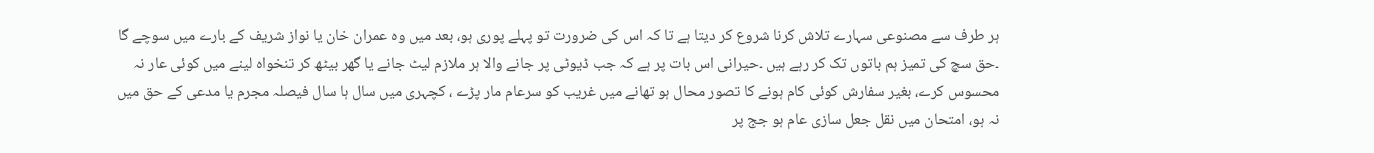ہر طرف سے مصنوعی سہارے تلاش کرنا شروع کر دیتا ہے تا کہ اس کی ضرورت تو پہلے پوری ہو، بعد میں وہ عمران خان یا نواز شریف کے بارے میں سوچے گا ۔حق سچ کی تمیز ہم باتوں تک کر رہے ہیں ۔حیرانی اس بات پر ہے کہ جب ڈیوٹی پر جانے والا ہر ملازم لیٹ جانے یا گھر بیٹھ کر تنخواہ لینے میں کوئی عار نہ محسوس کرے، بغیر سفارش کوئی کام ہونے کا تصور محال ہو تھانے میں غریب کو سرعام مار پڑے ، کچہری میں سال ہا سال فیصلہ مجرم یا مدعی کے حق میں نہ ہو، امتحان میں نقل جعل سازی عام ہو جج پر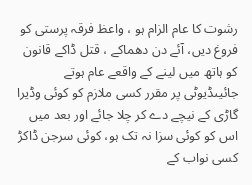رشوت کا عام الزام ہو ، واعظ فرقہ پرستی کو فروغ دیں، آئے دن دھماکے ، قتل ڈاکے قانون کو ہاتھ میں لینے کے واقعے عام ہوتے جائیںڈیوٹی پر مقرر کسی ملازم کو کوئی وڈیرا گاڑی کے نیچے دے کر چلا جائے اور بعد میں اس کو کوئی سزا نہ تک ہو، کوئی سرجن ڈاکڑ کسی نواب کے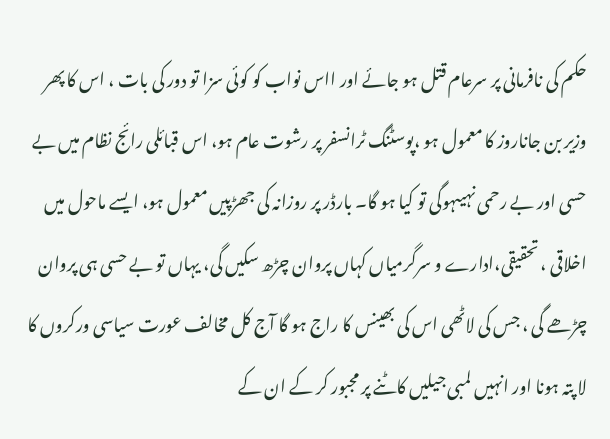حکم کی نافرمانی پر سرعام قتل ہو جائے اور ااس نواب کو کوئی سزا تو دور کی بات ، اس کا پھر وزیر بن جاناروز کا معمول ہو ،پوسٹنگ ٹرانسفر پر رشوت عام ہو، اس قبائلی رائج نظام میں بے حسی اور بے رحمی نہیںہوگی تو کیا ہو گا۔ بارڈر پر روزانہ کی جھڑپیں معمول ہو، ایسے ماحول میں اخلاقی ، تحقیقی،ادارے و سرگرمیاں کہاں پروان چڑھ سکیں گی، یہاں تو بے حسی ہی پروان چڑھے گی ، جس کی لاٹھی اس کی بھینس کا راج ہو گا آج کل مخالف عورت سیاسی ورکروں کا لا پتہ ہونا اور انہیں لمبی جیلیں کاٹنے پر مجبور کر کے ان کے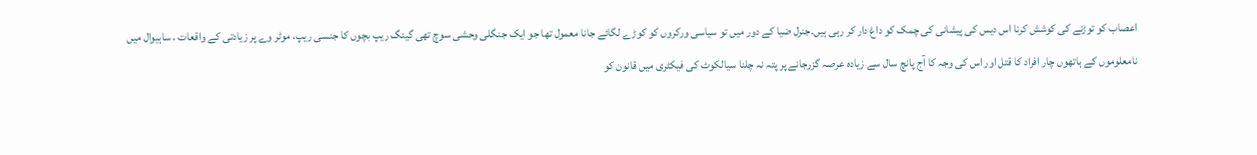اعصاب کو توڑنے کی کوشش کرنا اس دیس کی پیشانی کی چمک کو داغ دار کر رہی ہیں۔جنرل ضیا کے دور میں تو سیاسی ورکروں کو کوڑے لگائے جانا معمول تھا جو ایک جنگلی وحشی سوچ تھی گینگ ریپ بچوں کا جنسی ریپ، موٹر وے پر زیادتی کے واقعات ، ساہیوال میں نامعلوموں کے ہاتھوں چار افراد کا قتل اور اس کی وجہ کا آج پانچ سال سے زیادہ عرصہ گزرجانے پر پتہ نہ چلنا سیالکوٹ کی فیکٹری میں قانون کو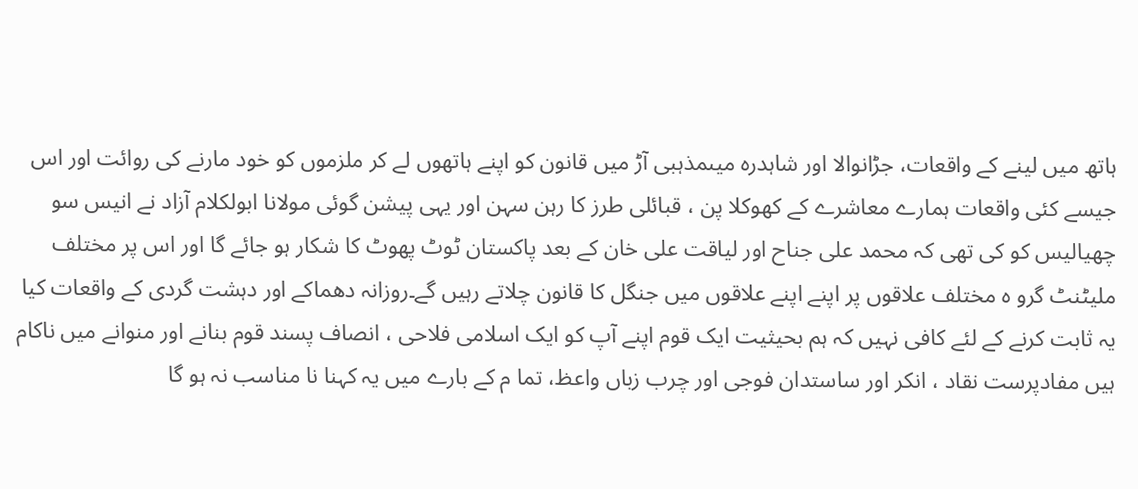ہاتھ میں لینے کے واقعات، جڑانوالا اور شاہدرہ میںمذہبی آڑ میں قانون کو اپنے ہاتھوں لے کر ملزموں کو خود مارنے کی روائت اور اس جیسے کئی واقعات ہمارے معاشرے کے کھوکلا پن ، قبائلی طرز کا رہن سہن اور یہی پیشن گوئی مولانا ابولکلام آزاد نے انیس سو چھیالیس کو کی تھی کہ محمد علی جناح اور لیاقت علی خان کے بعد پاکستان ٹوٹ پھوٹ کا شکار ہو جائے گا اور اس پر مختلف ملیٹنٹ گرو ہ مختلف علاقوں پر اپنے اپنے علاقوں میں جنگل کا قانون چلاتے رہیں گے۔روزانہ دھماکے اور دہشت گردی کے واقعات کیا یہ ثابت کرنے کے لئے کافی نہیں کہ ہم بحیثیت ایک قوم اپنے آپ کو ایک اسلامی فلاحی ، انصاف پسند قوم بنانے اور منوانے میں ناکام ہیں مفادپرست نقاد ، انکر اور ساستدان فوجی اور چرب زباں واعظ، تما م کے بارے میں یہ کہنا نا مناسب نہ ہو گا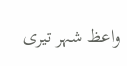واعظ شہر تیری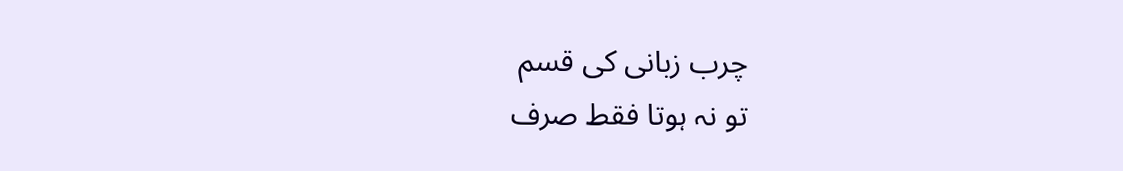چرب زبانی کی قسم
تو نہ ہوتا فقط صرف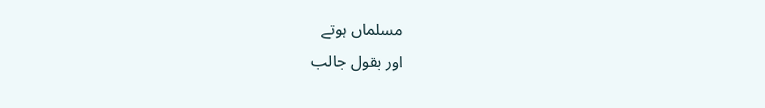مسلماں ہوتے
اور بقول جالب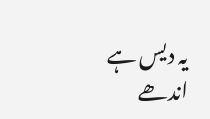یہ دیس ہے اندھے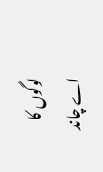لوگوں کا
اے چاند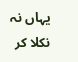یہاں نہ نکلا کر